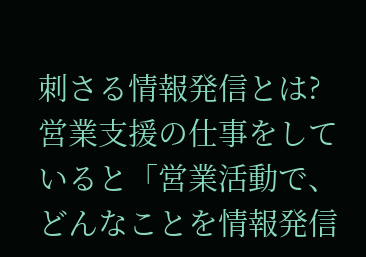刺さる情報発信とは?
営業支援の仕事をしていると「営業活動で、どんなことを情報発信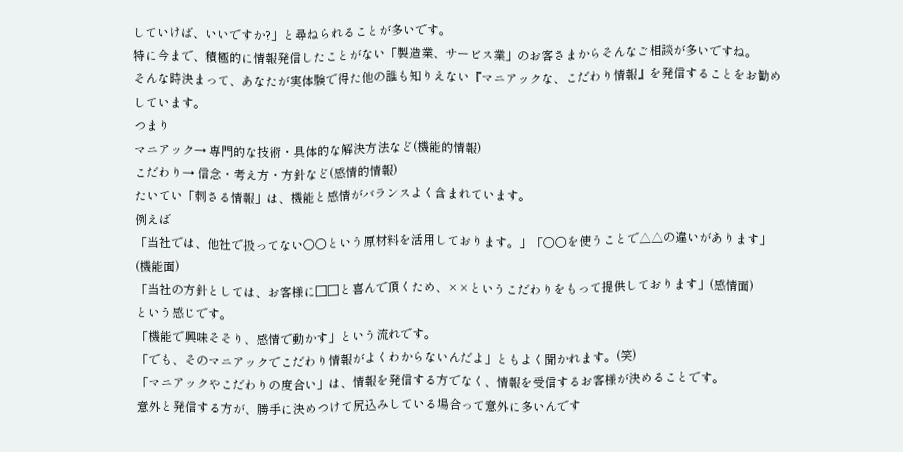していけば、いいですか?」と尋ねられることが多いです。
特に今まで、積極的に情報発信したことがない「製造業、サービス業」のお客さまからそんなご相談が多いですね。
そんな時決まって、あなたが実体験で得た他の誰も知りえない『マニアックな、こだわり情報』を発信することをお勧めしています。
つまり
マニアック→ 専門的な技術・具体的な解決方法など(機能的情報)
こだわり→ 信念・考え方・方針など(感情的情報)
たいてい「刺さる情報」は、機能と感情がバランスよく含まれています。
例えば
「当社では、他社で扱ってない○○という原材料を活用しております。」「○○を使うことで△△の違いがあります」(機能面)
「当社の方針としては、お客様に□□と喜んで頂くため、××というこだわりをもって提供しております」(感情面)
という感じです。
「機能で興味そそり、感情で動かす」という流れです。
「でも、そのマニアックでこだわり情報がよくわからないんだよ」ともよく聞かれます。(笑)
「マニアックやこだわりの度合い」は、情報を発信する方でなく、情報を受信するお客様が決めることです。
意外と発信する方が、勝手に決めつけて尻込みしている場合って意外に多いんです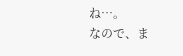ね…。
なので、ま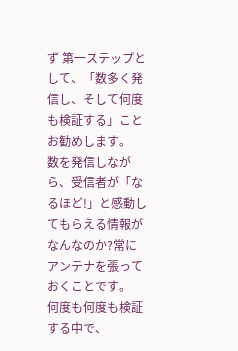ず 第一ステップとして、「数多く発信し、そして何度も検証する」ことお勧めします。
数を発信しながら、受信者が「なるほど!」と感動してもらえる情報がなんなのか?常にアンテナを張っておくことです。
何度も何度も検証する中で、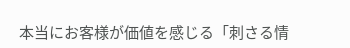本当にお客様が価値を感じる「刺さる情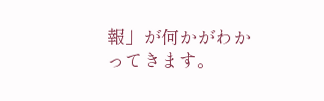報」が何かがわかってきます。